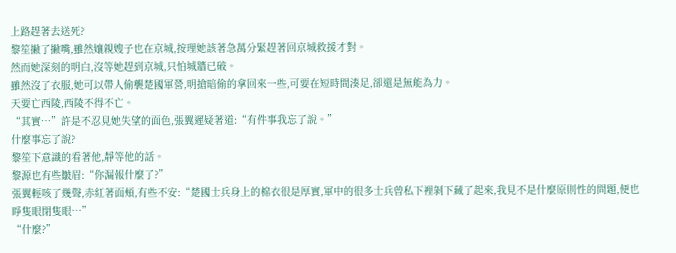上路趕著去送死?
黎笙撇了撇嘴,雖然孃親嫂子也在京城,按理她該著急萬分緊趕著回京城救援才對。
然而她深刻的明白,沒等她趕到京城,只怕城牆已破。
雖然沒了衣服,她可以帶人偷襲楚國軍營,明搶暗偷的拿回來一些,可要在短時間湊足,卻還是無能為力。
天要亡西陵,西陵不得不亡。
“其實…”許是不忍見她失望的面色,張翼遲疑著道:“有件事我忘了說。”
什麼事忘了說?
黎笙下意識的看著他,靜等他的話。
黎源也有些皺眉:“你漏報什麼了?”
張翼輕咳了幾聲,赤紅著面頰,有些不安:“楚國士兵身上的棉衣很是厚實,軍中的很多士兵曾私下裡剝下藏了起來,我見不是什麼原則性的問題,便也睜隻眼閉隻眼…”
“什麼?”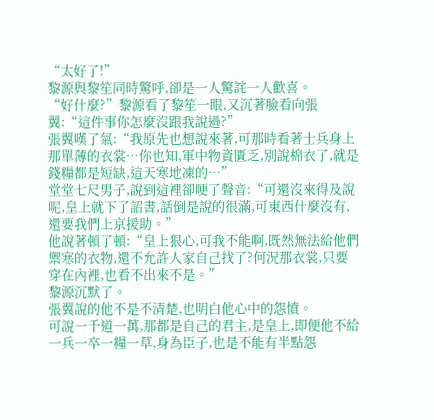“太好了!”
黎源與黎笙同時驚呼,卻是一人驚詫一人歡喜。
“好什麼?”黎源看了黎笙一眼,又沉著臉看向張翼:“這件事你怎麼沒跟我說過?”
張翼嘆了氣:“我原先也想說來著,可那時看著士兵身上那單薄的衣裳…你也知,軍中物資匱乏,別說棉衣了,就是錢糧都是短缺,這天寒地凍的…”
堂堂七尺男子,說到這裡卻哽了聲音:“可還沒來得及說呢,皇上就下了詔書,話倒是說的很滿,可東西什麼沒有,還要我們上京援助。”
他說著頓了頓:“皇上狠心,可我不能啊,既然無法給他們禦寒的衣物,還不允許人家自己找了?何況那衣裳,只要穿在內裡,也看不出來不是。”
黎源沉默了。
張翼說的他不是不清楚,也明白他心中的怨憤。
可說一千道一萬,那都是自己的君主,是皇上,即便他不給一兵一卒一糧一草,身為臣子,也是不能有半點怨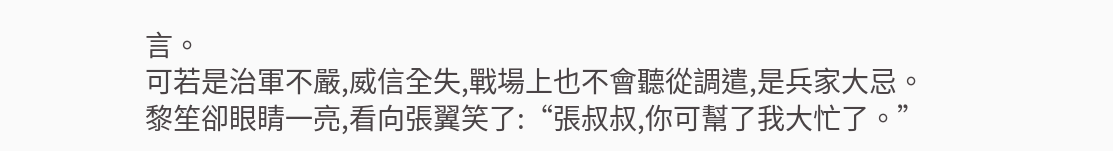言。
可若是治軍不嚴,威信全失,戰場上也不會聽從調遣,是兵家大忌。
黎笙卻眼睛一亮,看向張翼笑了:“張叔叔,你可幫了我大忙了。”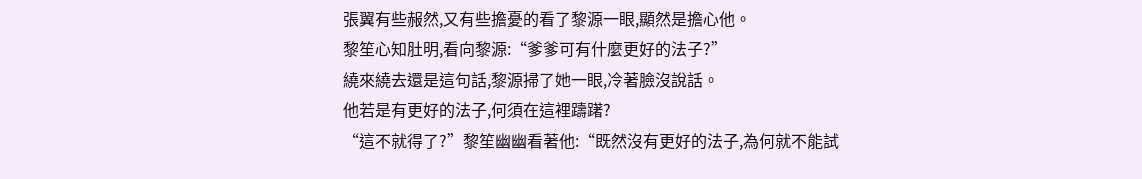張翼有些赧然,又有些擔憂的看了黎源一眼,顯然是擔心他。
黎笙心知肚明,看向黎源:“爹爹可有什麼更好的法子?”
繞來繞去還是這句話,黎源掃了她一眼,冷著臉沒說話。
他若是有更好的法子,何須在這裡躊躇?
“這不就得了?”黎笙幽幽看著他:“既然沒有更好的法子,為何就不能試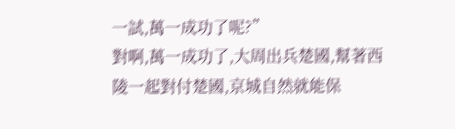一試,萬一成功了呢?”
對啊,萬一成功了,大周出兵楚國,幫著西陵一起對付楚國,京城自然就能保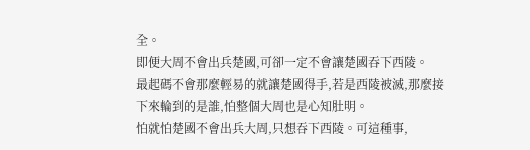全。
即便大周不會出兵楚國,可卻一定不會讓楚國吞下西陵。
最起碼不會那麼輕易的就讓楚國得手,若是西陵被滅,那麼接下來輪到的是誰,怕整個大周也是心知肚明。
怕就怕楚國不會出兵大周,只想吞下西陵。可這種事,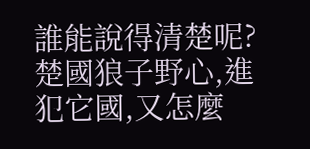誰能說得清楚呢?
楚國狼子野心,進犯它國,又怎麼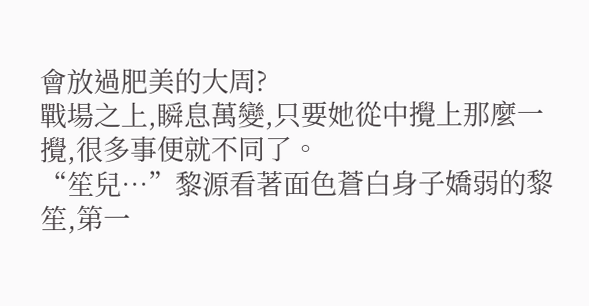會放過肥美的大周?
戰場之上,瞬息萬變,只要她從中攪上那麼一攪,很多事便就不同了。
“笙兒…”黎源看著面色蒼白身子嬌弱的黎笙,第一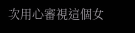次用心審視這個女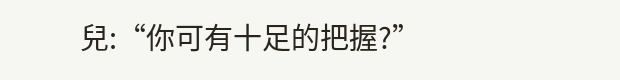兒:“你可有十足的把握?”